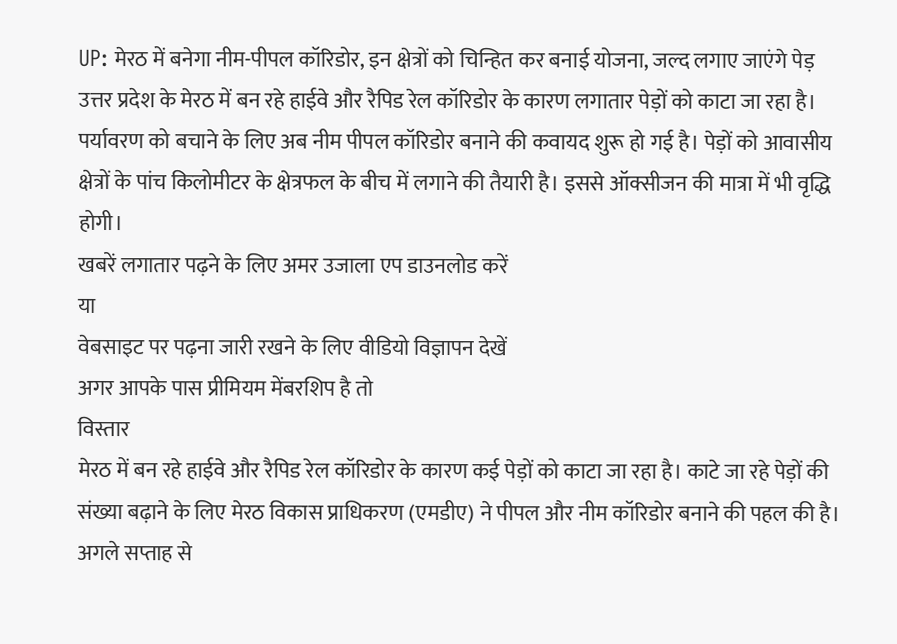UP: मेरठ में बनेगा नीम-पीपल कॉरिडोर, इन क्षेत्रों को चिन्हित कर बनाई योजना, जल्द लगाए जाएंगे पेड़
उत्तर प्रदेश के मेरठ में बन रहे हाईवे और रैपिड रेल कॉरिडोर के कारण लगातार पेड़ों को काटा जा रहा है। पर्यावरण को बचाने के लिए अब नीम पीपल कॉरिडोर बनाने की कवायद शुरू हो गई है। पेड़ों को आवासीय क्षेत्रों के पांच किलोमीटर के क्षेत्रफल के बीच में लगाने की तैयारी है। इससे ऑक्सीजन की मात्रा में भी वृद्धि होगी।
खबरें लगातार पढ़ने के लिए अमर उजाला एप डाउनलोड करें
या
वेबसाइट पर पढ़ना जारी रखने के लिए वीडियो विज्ञापन देखें
अगर आपके पास प्रीमियम मेंबरशिप है तो
विस्तार
मेरठ में बन रहे हाईवे और रैपिड रेल कॉरिडोर के कारण कई पेड़ों को काटा जा रहा है। काटे जा रहे पेड़ों की संख्या बढ़ाने के लिए मेरठ विकास प्राधिकरण (एमडीए) ने पीपल और नीम कॉरिडोर बनाने की पहल की है। अगले सप्ताह से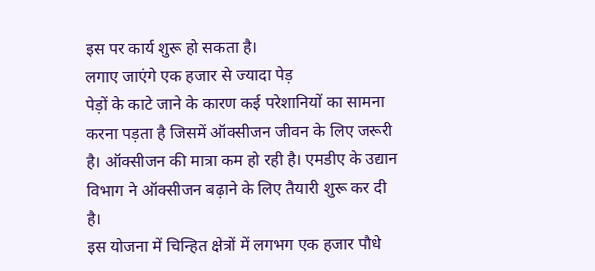इस पर कार्य शुरू हो सकता है।
लगाए जाएंगे एक हजार से ज्यादा पेड़
पेड़ों के काटे जाने के कारण कई परेशानियों का सामना करना पड़ता है जिसमें ऑक्सीजन जीवन के लिए जरूरी है। ऑक्सीजन की मात्रा कम हो रही है। एमडीए के उद्यान विभाग ने ऑक्सीजन बढ़ाने के लिए तैयारी शुरू कर दी है।
इस योजना में चिन्हित क्षेत्रों में लगभग एक हजार पौधे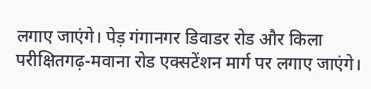लगाए जाएंगे। पेड़ गंगानगर डिवाडर रोड और किला परीक्षितगढ़-मवाना रोड एक्सटेंशन मार्ग पर लगाए जाएंगे।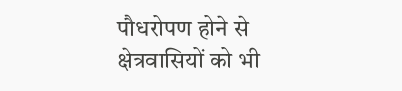पौधरोपण होने से क्षेत्रवासियों को भी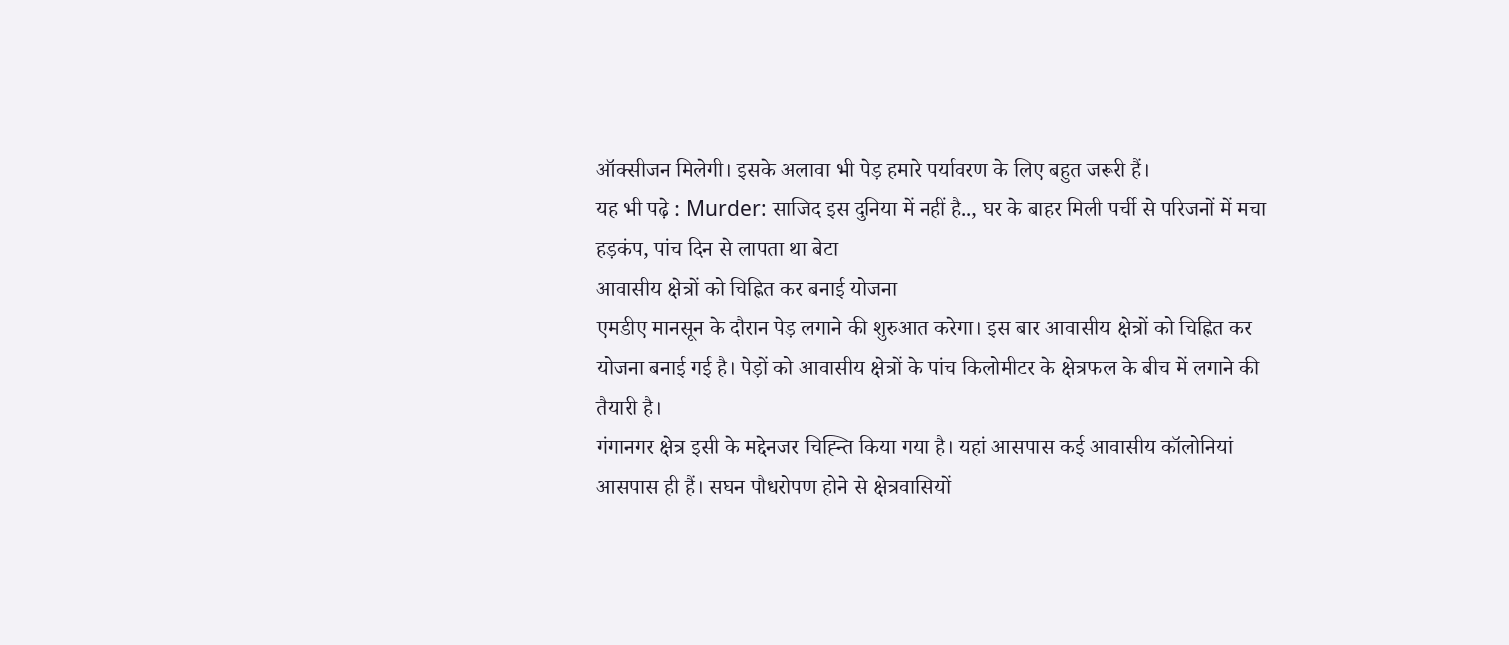ऑक्सीजन मिलेगी। इसके अलावा भी पेड़ हमारे पर्यावरण के लिए बहुत जरूरी हैं।
यह भी पढ़े : Murder: साजिद इस दुनिया में नहीं है.., घर के बाहर मिली पर्ची से परिजनों में मचा हड़कंप, पांच दिन से लापता था बेटा
आवासीय क्षेत्रों को चिह्नित कर बनाई योजना
एमडीए मानसून के दौरान पेड़ लगाने की शुरुआत करेगा। इस बार आवासीय क्षेत्रों को चिह्नित कर योजना बनाई गई है। पेड़ों को आवासीय क्षेत्रों के पांच किलोमीटर के क्षेत्रफल के बीच में लगाने की तैयारी है।
गंगानगर क्षेत्र इसी के मद्देनजर चिह्न्ति किया गया है। यहां आसपास कई आवासीय कॉलोनियां आसपास ही हैं। सघन पौधरोपण होने से क्षेत्रवासियों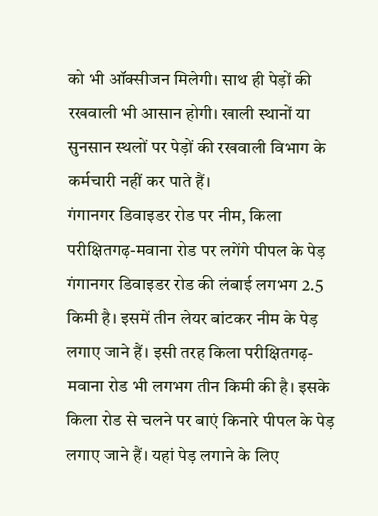को भी ऑक्सीजन मिलेगी। साथ ही पेड़ों की रखवाली भी आसान होगी। खाली स्थानों या सुनसान स्थलों पर पेड़ों की रखवाली विभाग के कर्मचारी नहीं कर पाते हैं।
गंगानगर डिवाइडर रोड पर नीम, किला परीक्षितगढ़-मवाना रोड पर लगेंगे पीपल के पेड़
गंगानगर डिवाइडर रोड की लंबाई लगभग 2.5 किमी है। इसमें तीन लेयर बांटकर नीम के पेड़ लगाए जाने हैं। इसी तरह किला परीक्षितगढ़-मवाना रोड भी लगभग तीन किमी की है। इसके किला रोड से चलने पर बाएं किनारे पीपल के पेड़ लगाए जाने हैं। यहां पेड़ लगाने के लिए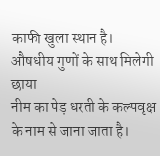काफी खुला स्थान है।
औषधीय गुणों के साथ मिलेगी छाया
नीम का पेड़ धरती के कल्पवृक्ष के नाम से जाना जाता है।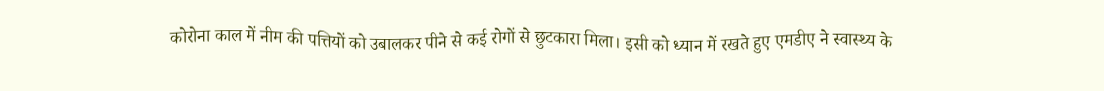कोरोना काल में नीम की पत्तियों को उबालकर पीने से कई रोगों से छुटकारा मिला। इसी को ध्यान में रखते हुए एमडीए ने स्वास्थ्य के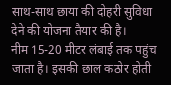साथ-साथ छाया की दोहरी सुविधा देने की योजना तैयार की है।
नीम 15-20 मीटर लंबाई तक पहुंच जाता है। इसकी छाल कठोर होती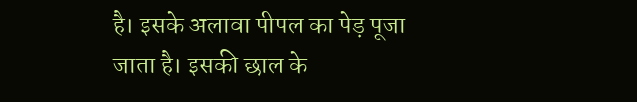है। इसके अलावा पीपल का पेड़ पूजा जाता है। इसकी छाल के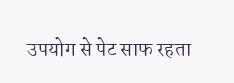उपयोग से पेट साफ रहता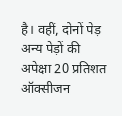है। वहीं, दोनों पेड़ अन्य पेड़ों की अपेक्षा 20 प्रतिशत ऑक्सीजन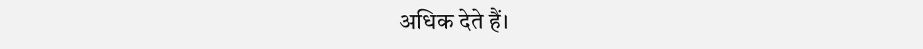अधिक देते हैं।